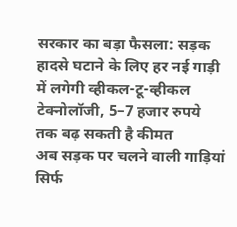सरकार का बड़ा फैसला: सड़क हादसे घटाने के लिए हर नई गाड़ी में लगेगी व्हीकल-टू-व्हीकल टेक्नोलॉजी, 5–7 हजार रुपये तक बढ़ सकती है कीमत
अब सड़क पर चलने वाली गाड़ियां सिर्फ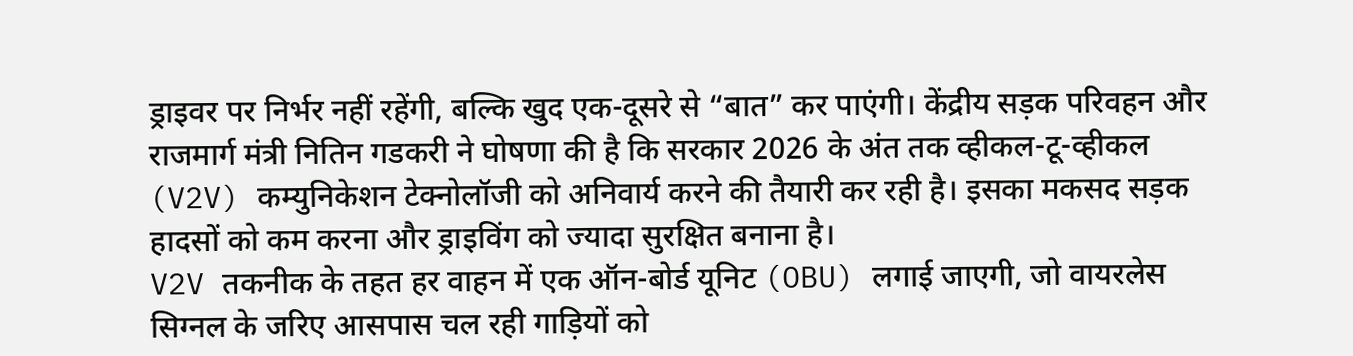ड्राइवर पर निर्भर नहीं रहेंगी, बल्कि खुद एक-दूसरे से “बात” कर पाएंगी। केंद्रीय सड़क परिवहन और राजमार्ग मंत्री नितिन गडकरी ने घोषणा की है कि सरकार 2026 के अंत तक व्हीकल-टू-व्हीकल (V2V) कम्युनिकेशन टेक्नोलॉजी को अनिवार्य करने की तैयारी कर रही है। इसका मकसद सड़क हादसों को कम करना और ड्राइविंग को ज्यादा सुरक्षित बनाना है।
V2V तकनीक के तहत हर वाहन में एक ऑन-बोर्ड यूनिट (OBU) लगाई जाएगी, जो वायरलेस सिग्नल के जरिए आसपास चल रही गाड़ियों को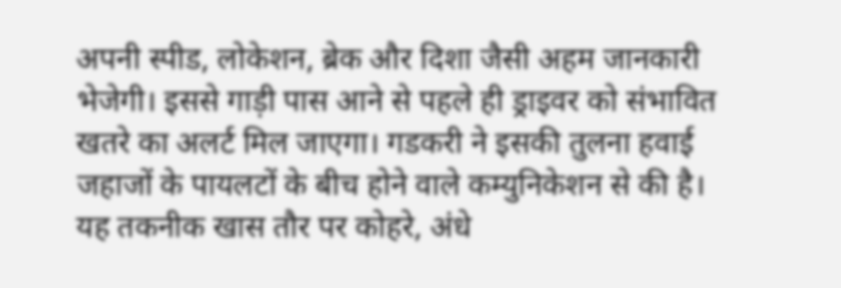अपनी स्पीड, लोकेशन, ब्रेक और दिशा जैसी अहम जानकारी भेजेगी। इससे गाड़ी पास आने से पहले ही ड्राइवर को संभावित खतरे का अलर्ट मिल जाएगा। गडकरी ने इसकी तुलना हवाई जहाजों के पायलटों के बीच होने वाले कम्युनिकेशन से की है।
यह तकनीक खास तौर पर कोहरे, अंधे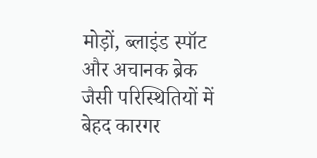मोड़ों, ब्लाइंड स्पॉट और अचानक ब्रेक जैसी परिस्थितियों में बेहद कारगर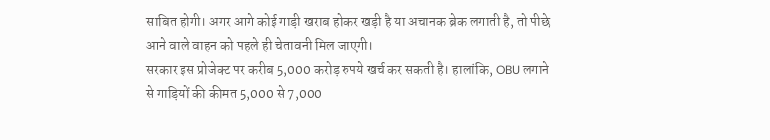साबित होगी। अगर आगे कोई गाड़ी खराब होकर खड़ी है या अचानक ब्रेक लगाती है, तो पीछे आने वाले वाहन को पहले ही चेतावनी मिल जाएगी।
सरकार इस प्रोजेक्ट पर करीब 5,000 करोड़ रुपये खर्च कर सकती है। हालांकि, OBU लगाने से गाड़ियों की कीमत 5,000 से 7,000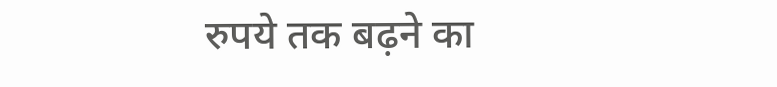रुपये तक बढ़ने का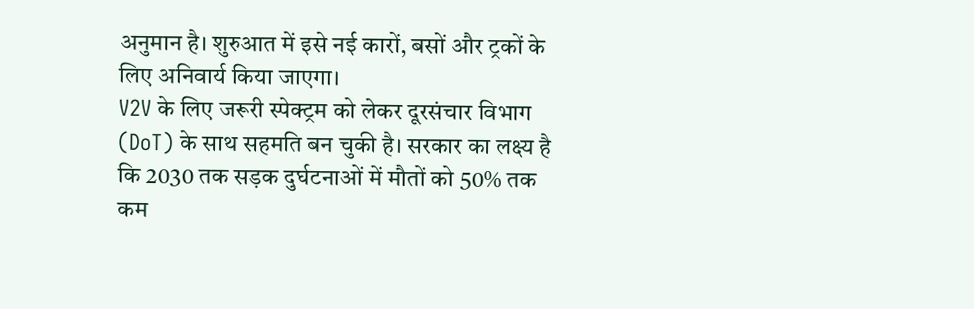अनुमान है। शुरुआत में इसे नई कारों, बसों और ट्रकों के लिए अनिवार्य किया जाएगा।
V2V के लिए जरूरी स्पेक्ट्रम को लेकर दूरसंचार विभाग (DoT) के साथ सहमति बन चुकी है। सरकार का लक्ष्य है कि 2030 तक सड़क दुर्घटनाओं में मौतों को 50% तक कम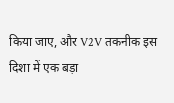किया जाए, और V2V तकनीक इस दिशा में एक बड़ा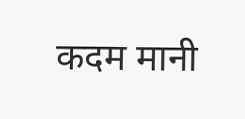कदम मानी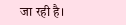जा रही है।